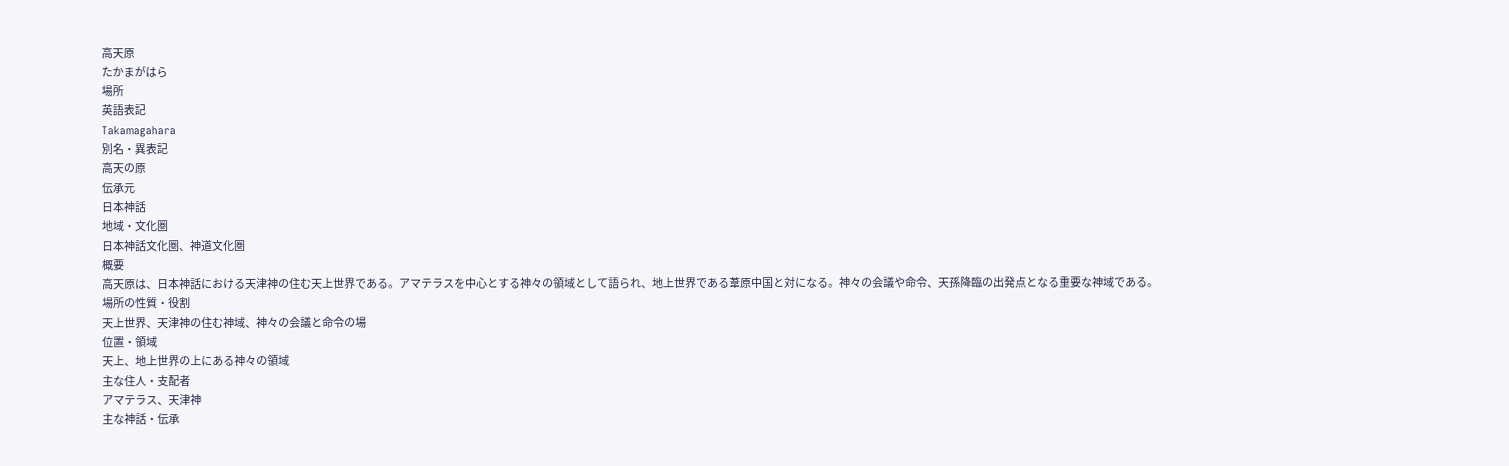高天原
たかまがはら
場所
英語表記
Takamagahara
別名・異表記
高天の原
伝承元
日本神話
地域・文化圏
日本神話文化圏、神道文化圏
概要
高天原は、日本神話における天津神の住む天上世界である。アマテラスを中心とする神々の領域として語られ、地上世界である葦原中国と対になる。神々の会議や命令、天孫降臨の出発点となる重要な神域である。
場所の性質・役割
天上世界、天津神の住む神域、神々の会議と命令の場
位置・領域
天上、地上世界の上にある神々の領域
主な住人・支配者
アマテラス、天津神
主な神話・伝承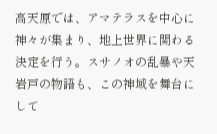高天原では、アマテラスを中心に神々が集まり、地上世界に関わる決定を行う。スサノオの乱暴や天岩戸の物語も、この神域を舞台にして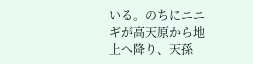いる。のちにニニギが高天原から地上へ降り、天孫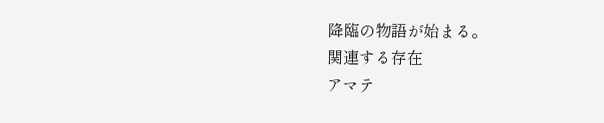降臨の物語が始まる。
関連する存在
アマテ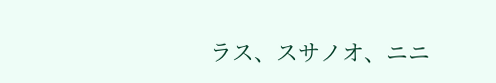ラス、スサノオ、ニニ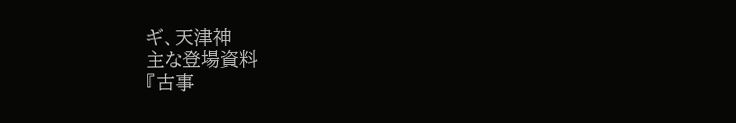ギ、天津神
主な登場資料
『古事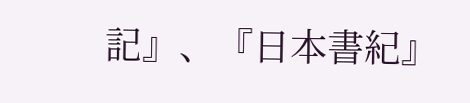記』、『日本書紀』